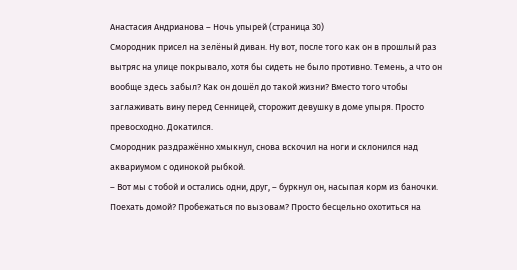Анастасия Андрианова – Ночь упырей (страница 30)
Смородник присел на зелёный диван. Ну вот, после того как он в прошлый раз вытряс на улице покрывало, хотя бы сидеть не было противно. Темень, а что он вообще здесь забыл? Как он дошёл до такой жизни? Вместо того чтобы заглаживать вину перед Сенницей, сторожит девушку в доме упыря. Просто превосходно. Докатился.
Смородник раздражённо хмыкнул, снова вскочил на ноги и склонился над аквариумом с одинокой рыбкой.
– Вот мы с тобой и остались одни, друг, – буркнул он, насыпая корм из баночки.
Поехать домой? Пробежаться по вызовам? Просто бесцельно охотиться на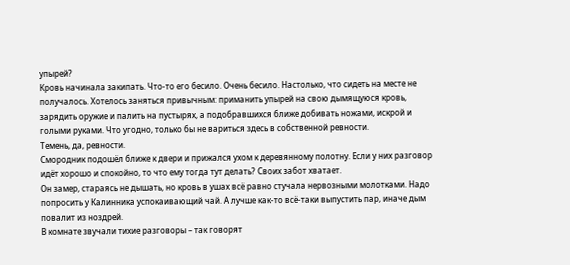упырей?
Кровь начинала закипать. Что-то его бесило. Очень бесило. Настолько, что сидеть на месте не получалось. Хотелось заняться привычным: приманить упырей на свою дымящуюся кровь, зарядить оружие и палить на пустырях, а подобравшихся ближе добивать ножами, искрой и голыми руками. Что угодно, только бы не вариться здесь в собственной ревности.
Темень, да, ревности.
Смородник подошёл ближе к двери и прижался ухом к деревянному полотну. Если у них разговор идёт хорошо и спокойно, то что ему тогда тут делать? Своих забот хватает.
Он замер, стараясь не дышать, но кровь в ушах всё равно стучала нервозными молотками. Надо попросить у Калинника успокаивающий чай. А лучше как-то всё-таки выпустить пар, иначе дым повалит из ноздрей.
В комнате звучали тихие разговоры – так говорят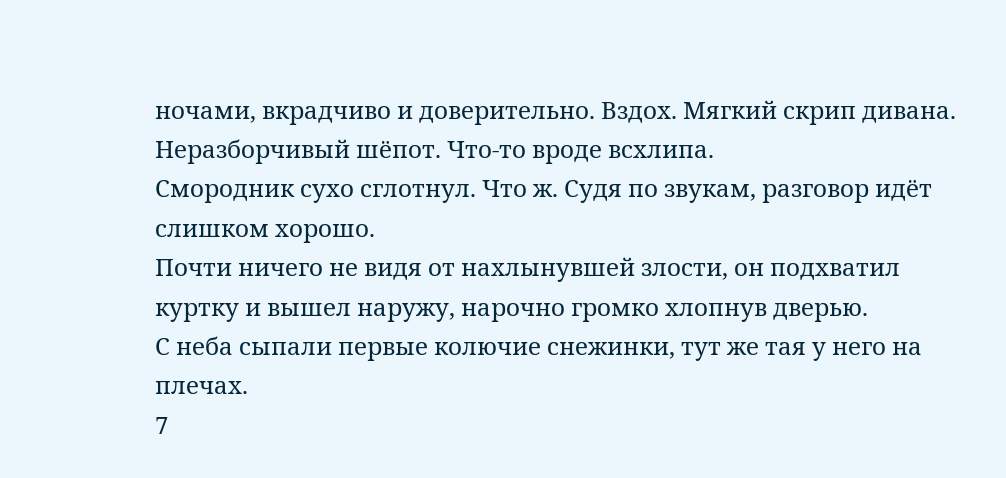ночами, вкрадчиво и доверительно. Вздох. Мягкий скрип дивана. Неразборчивый шёпот. Что-то вроде всхлипа.
Смородник сухо сглотнул. Что ж. Судя по звукам, разговор идёт слишком хорошо.
Почти ничего не видя от нахлынувшей злости, он подхватил куртку и вышел наружу, нарочно громко хлопнув дверью.
С неба сыпали первые колючие снежинки, тут же тая у него на плечах.
7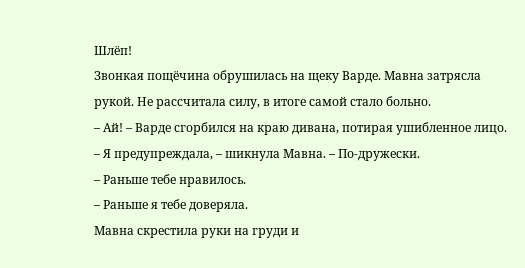Шлёп!
Звонкая пощёчина обрушилась на щеку Варде. Мавна затрясла рукой. Не рассчитала силу, в итоге самой стало больно.
– Ай! – Варде сгорбился на краю дивана, потирая ушибленное лицо.
– Я предупреждала, – шикнула Мавна. – По-дружески.
– Раньше тебе нравилось.
– Раньше я тебе доверяла.
Мавна скрестила руки на груди и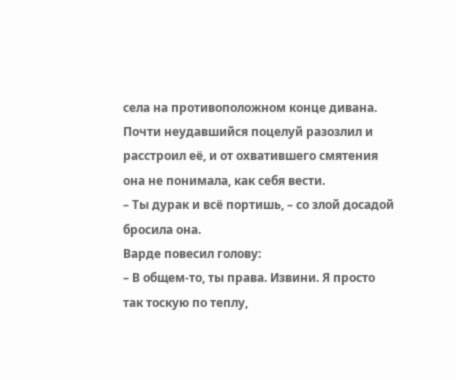села на противоположном конце дивана. Почти неудавшийся поцелуй разозлил и расстроил её, и от охватившего смятения она не понимала, как себя вести.
– Ты дурак и всё портишь, – со злой досадой бросила она.
Варде повесил голову:
– В общем-то, ты права. Извини. Я просто так тоскую по теплу,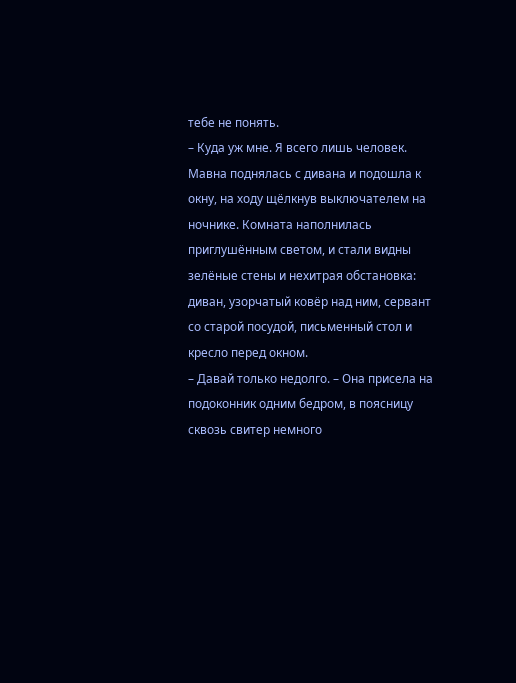тебе не понять.
– Куда уж мне. Я всего лишь человек.
Мавна поднялась с дивана и подошла к окну, на ходу щёлкнув выключателем на ночнике. Комната наполнилась приглушённым светом, и стали видны зелёные стены и нехитрая обстановка: диван, узорчатый ковёр над ним, сервант со старой посудой, письменный стол и кресло перед окном.
– Давай только недолго. – Она присела на подоконник одним бедром, в поясницу сквозь свитер немного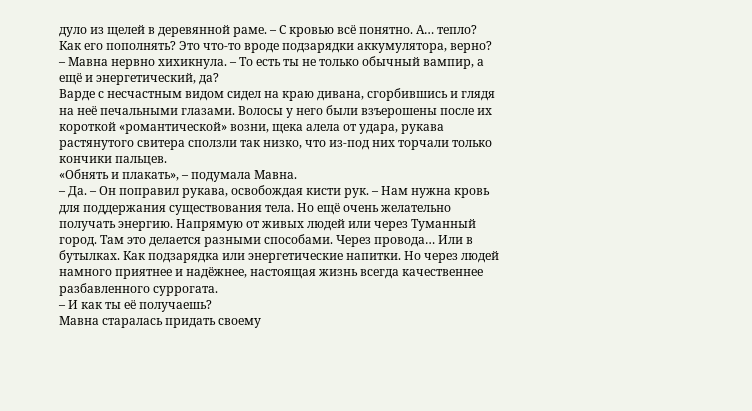дуло из щелей в деревянной раме. – С кровью всё понятно. А… тепло? Как его пополнять? Это что-то вроде подзарядки аккумулятора, верно? – Мавна нервно хихикнула. – То есть ты не только обычный вампир, а ещё и энергетический, да?
Варде с несчастным видом сидел на краю дивана, сгорбившись и глядя на неё печальными глазами. Волосы у него были взъерошены после их короткой «романтической» возни, щека алела от удара, рукава растянутого свитера сползли так низко, что из-под них торчали только кончики пальцев.
«Обнять и плакать», – подумала Мавна.
– Да. – Он поправил рукава, освобождая кисти рук. – Нам нужна кровь для поддержания существования тела. Но ещё очень желательно получать энергию. Напрямую от живых людей или через Туманный город. Там это делается разными способами. Через провода… Или в бутылках. Как подзарядка или энергетические напитки. Но через людей намного приятнее и надёжнее, настоящая жизнь всегда качественнее разбавленного суррогата.
– И как ты её получаешь?
Мавна старалась придать своему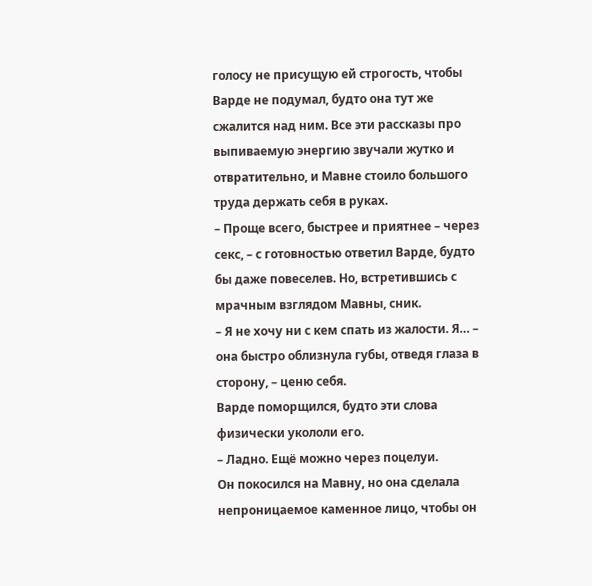голосу не присущую ей строгость, чтобы Варде не подумал, будто она тут же сжалится над ним. Все эти рассказы про выпиваемую энергию звучали жутко и отвратительно, и Мавне стоило большого труда держать себя в руках.
– Проще всего, быстрее и приятнее – через секс, – с готовностью ответил Варде, будто бы даже повеселев. Но, встретившись с мрачным взглядом Мавны, сник.
– Я не хочу ни с кем спать из жалости. Я… – она быстро облизнула губы, отведя глаза в сторону, – ценю себя.
Варде поморщился, будто эти слова физически укололи его.
– Ладно. Ещё можно через поцелуи.
Он покосился на Мавну, но она сделала непроницаемое каменное лицо, чтобы он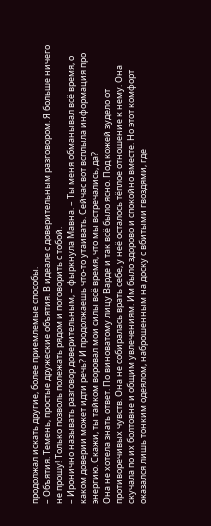продолжал искать другие, более приемлемые способы.
– Объятия. Темень, простые дружеские объятия. В идеале с доверительным разговором. Я больше ничего не прошу! Только позволь полежать рядом и поговорить с тобой.
– Иронично называть разговор доверительным, – фыркнула Мавна. – Ты меня обманывал всё время, о каком доверии может идти речь? И продолжаешь что-то утаивать. Сейчас вот всплыла информация про энергию. Скажи, ты тайком воровал мои силы всё время, что мы встречались, да?
Она не хотела знать ответ. По виноватому лицу Варде и так всё было ясно. Под кожей зудело от противоречивых чувств. Она не собиралась врать себе, у неё осталось тёплое отношение к нему. Она скучала по их болтовне и общим увлечениям. Им было здорово и спокойно вместе. Но этот комфорт оказался лишь тонким одеялом, наброшенным на доску с вбитыми гвоздями, где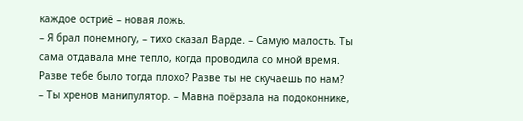каждое остриё – новая ложь.
– Я брал понемногу, – тихо сказал Варде. – Самую малость. Ты сама отдавала мне тепло, когда проводила со мной время. Разве тебе было тогда плохо? Разве ты не скучаешь по нам?
– Ты хренов манипулятор. – Мавна поёрзала на подоконнике,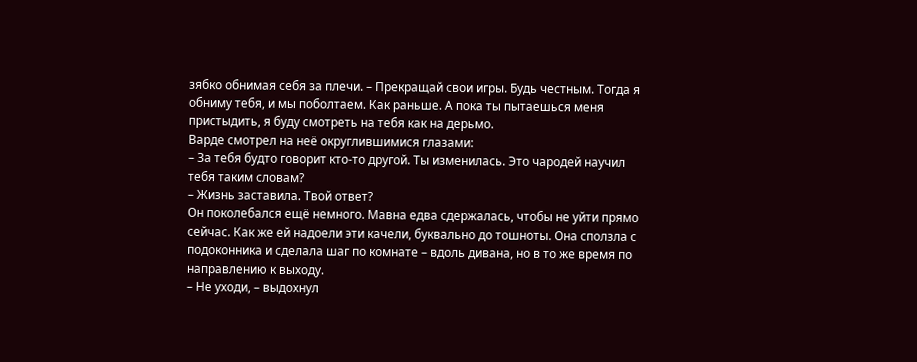зябко обнимая себя за плечи. – Прекращай свои игры. Будь честным. Тогда я обниму тебя, и мы поболтаем. Как раньше. А пока ты пытаешься меня пристыдить, я буду смотреть на тебя как на дерьмо.
Варде смотрел на неё округлившимися глазами:
– За тебя будто говорит кто-то другой. Ты изменилась. Это чародей научил тебя таким словам?
– Жизнь заставила. Твой ответ?
Он поколебался ещё немного. Мавна едва сдержалась, чтобы не уйти прямо сейчас. Как же ей надоели эти качели, буквально до тошноты. Она сползла с подоконника и сделала шаг по комнате – вдоль дивана, но в то же время по направлению к выходу.
– Не уходи, – выдохнул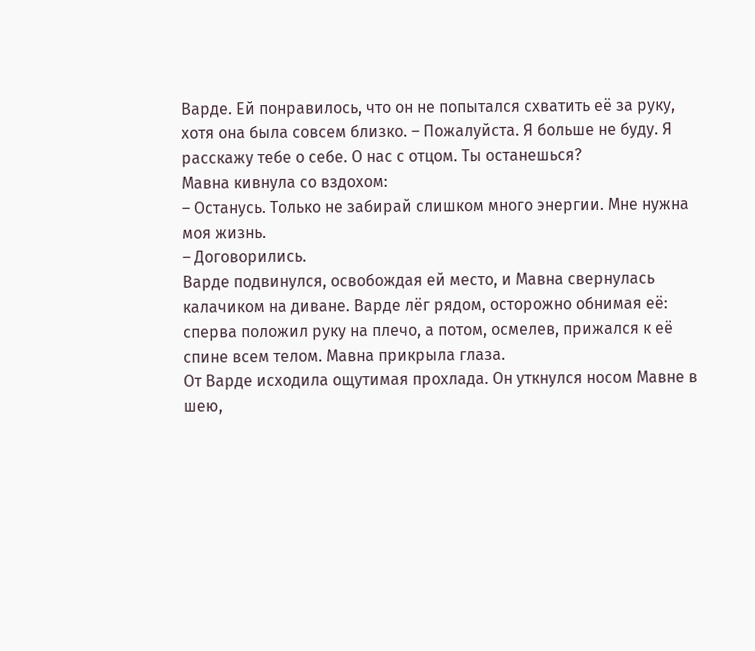Варде. Ей понравилось, что он не попытался схватить её за руку, хотя она была совсем близко. – Пожалуйста. Я больше не буду. Я расскажу тебе о себе. О нас с отцом. Ты останешься?
Мавна кивнула со вздохом:
– Останусь. Только не забирай слишком много энергии. Мне нужна моя жизнь.
– Договорились.
Варде подвинулся, освобождая ей место, и Мавна свернулась калачиком на диване. Варде лёг рядом, осторожно обнимая её: сперва положил руку на плечо, а потом, осмелев, прижался к её спине всем телом. Мавна прикрыла глаза.
От Варде исходила ощутимая прохлада. Он уткнулся носом Мавне в шею,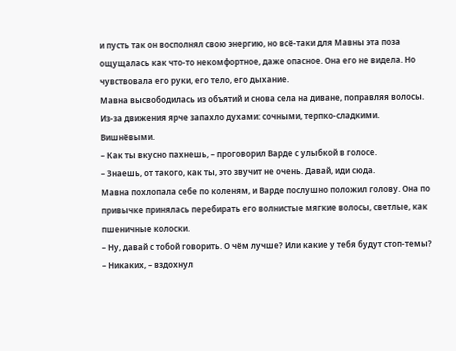и пусть так он восполнял свою энергию, но всё-таки для Мавны эта поза ощущалась как что-то некомфортное, даже опасное. Она его не видела. Но чувствовала его руки, его тело, его дыхание.
Мавна высвободилась из объятий и снова села на диване, поправляя волосы. Из-за движения ярче запахло духами: сочными, терпко-сладкими. Вишнёвыми.
– Как ты вкусно пахнешь, – проговорил Варде с улыбкой в голосе.
– Знаешь, от такого, как ты, это звучит не очень. Давай, иди сюда.
Мавна похлопала себе по коленям, и Варде послушно положил голову. Она по привычке принялась перебирать его волнистые мягкие волосы, светлые, как пшеничные колоски.
– Ну, давай с тобой говорить. О чём лучше? Или какие у тебя будут стоп-темы?
– Никаких, – вздохнул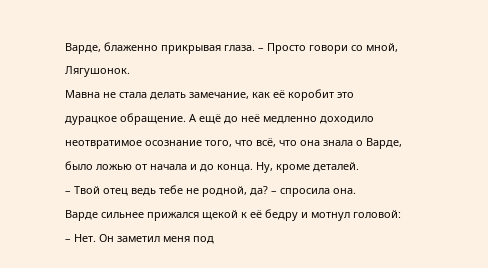Варде, блаженно прикрывая глаза. – Просто говори со мной, Лягушонок.
Мавна не стала делать замечание, как её коробит это дурацкое обращение. А ещё до неё медленно доходило неотвратимое осознание того, что всё, что она знала о Варде, было ложью от начала и до конца. Ну, кроме деталей.
– Твой отец ведь тебе не родной, да? – спросила она.
Варде сильнее прижался щекой к её бедру и мотнул головой:
– Нет. Он заметил меня под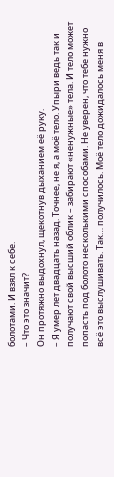болотами. И взял к себе.
– Что это значит?
Он протяжно выдохнул, щекотнув дыханием её руку.
– Я умер лет двадцать назад. Точнее, не я, а моё тело. Упыри ведь так и получают свой высший облик – забирают «ненужные» тела. И тело может попасть под болото несколькими способами. Не уверен, что тебе нужно всё это выслушивать. Так… получилось. Моё тело дожидалось меня в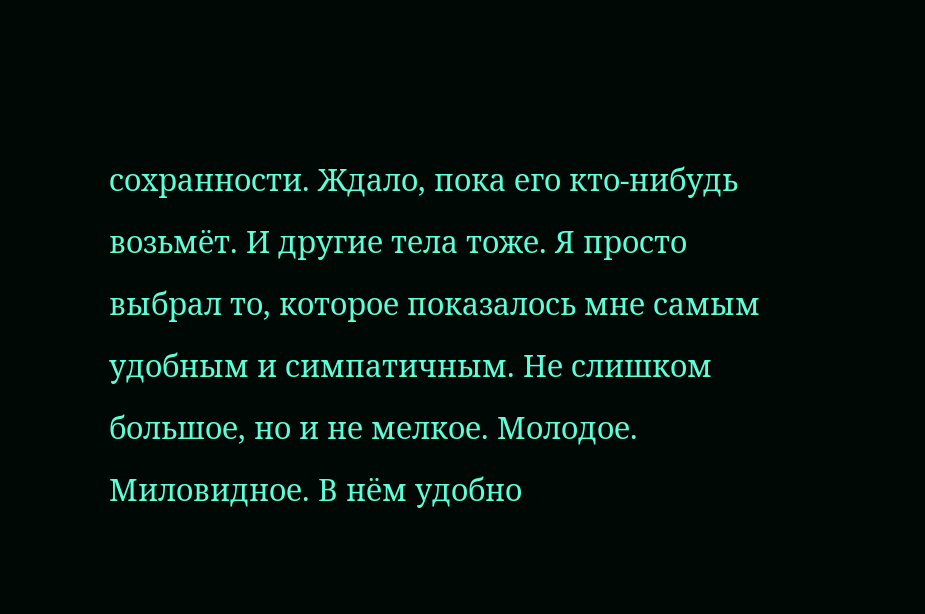сохранности. Ждало, пока его кто-нибудь возьмёт. И другие тела тоже. Я просто выбрал то, которое показалось мне самым удобным и симпатичным. Не слишком большое, но и не мелкое. Молодое. Миловидное. В нём удобно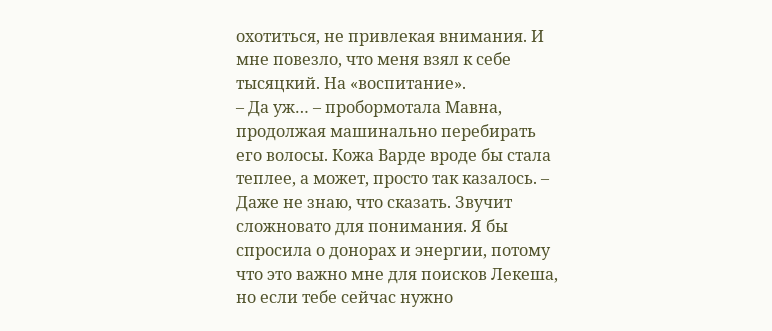охотиться, не привлекая внимания. И мне повезло, что меня взял к себе тысяцкий. На «воспитание».
– Да уж… – пробормотала Мавна, продолжая машинально перебирать его волосы. Кожа Варде вроде бы стала теплее, а может, просто так казалось. – Даже не знаю, что сказать. Звучит сложновато для понимания. Я бы спросила о донорах и энергии, потому что это важно мне для поисков Лекеша, но если тебе сейчас нужно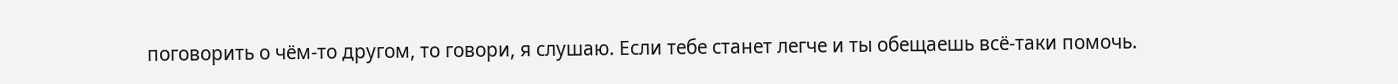поговорить о чём-то другом, то говори, я слушаю. Если тебе станет легче и ты обещаешь всё-таки помочь.